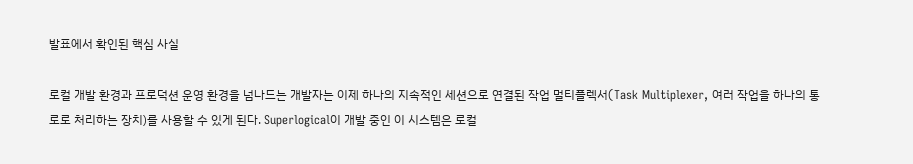발표에서 확인된 핵심 사실

로컬 개발 환경과 프로덕션 운영 환경을 넘나드는 개발자는 이제 하나의 지속적인 세션으로 연결된 작업 멀티플렉서(Task Multiplexer, 여러 작업을 하나의 통로로 처리하는 장치)를 사용할 수 있게 된다. Superlogical이 개발 중인 이 시스템은 로컬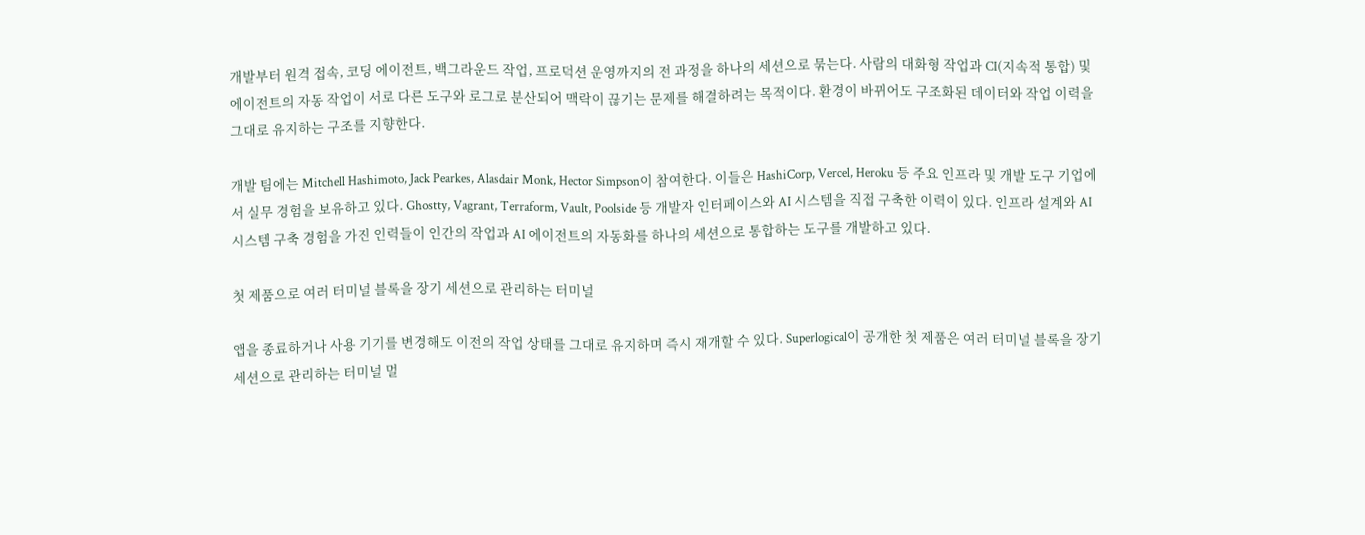개발부터 원격 접속, 코딩 에이전트, 백그라운드 작업, 프로덕션 운영까지의 전 과정을 하나의 세션으로 묶는다. 사람의 대화형 작업과 CI(지속적 통합) 및 에이전트의 자동 작업이 서로 다른 도구와 로그로 분산되어 맥락이 끊기는 문제를 해결하려는 목적이다. 환경이 바뀌어도 구조화된 데이터와 작업 이력을 그대로 유지하는 구조를 지향한다.

개발 팀에는 Mitchell Hashimoto, Jack Pearkes, Alasdair Monk, Hector Simpson이 참여한다. 이들은 HashiCorp, Vercel, Heroku 등 주요 인프라 및 개발 도구 기업에서 실무 경험을 보유하고 있다. Ghostty, Vagrant, Terraform, Vault, Poolside 등 개발자 인터페이스와 AI 시스템을 직접 구축한 이력이 있다. 인프라 설계와 AI 시스템 구축 경험을 가진 인력들이 인간의 작업과 AI 에이전트의 자동화를 하나의 세션으로 통합하는 도구를 개발하고 있다.

첫 제품으로 여러 터미널 블록을 장기 세션으로 관리하는 터미널

앱을 종료하거나 사용 기기를 변경해도 이전의 작업 상태를 그대로 유지하며 즉시 재개할 수 있다. Superlogical이 공개한 첫 제품은 여러 터미널 블록을 장기 세션으로 관리하는 터미널 멀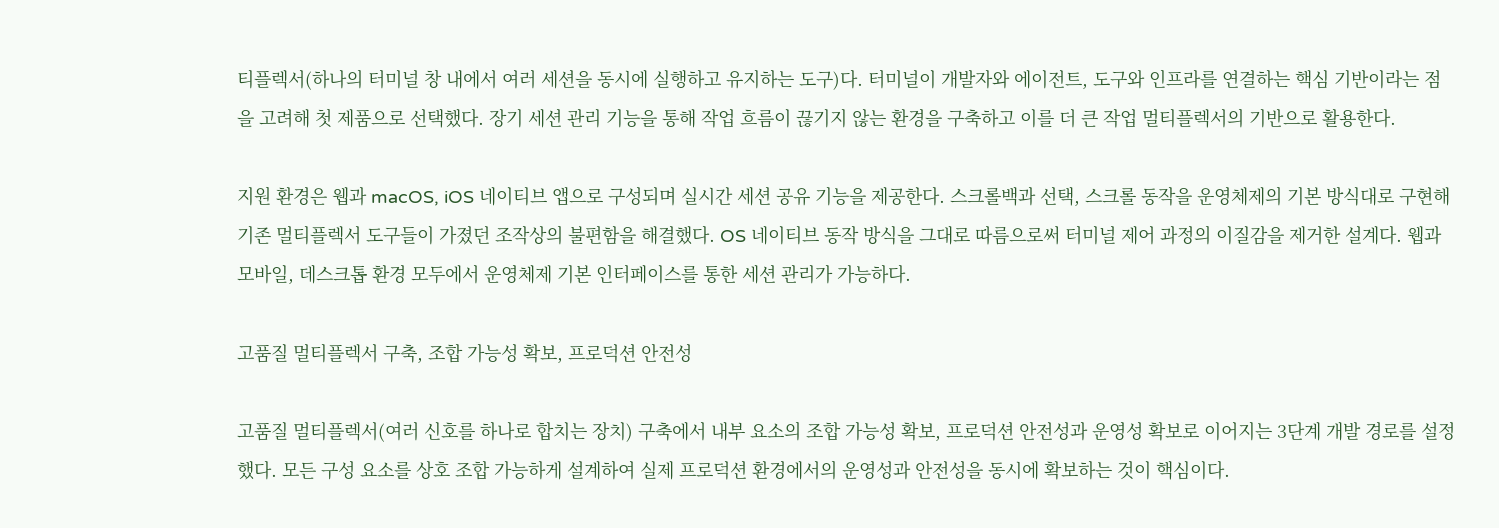티플렉서(하나의 터미널 창 내에서 여러 세션을 동시에 실행하고 유지하는 도구)다. 터미널이 개발자와 에이전트, 도구와 인프라를 연결하는 핵심 기반이라는 점을 고려해 첫 제품으로 선택했다. 장기 세션 관리 기능을 통해 작업 흐름이 끊기지 않는 환경을 구축하고 이를 더 큰 작업 멀티플렉서의 기반으로 활용한다.

지원 환경은 웹과 macOS, iOS 네이티브 앱으로 구성되며 실시간 세션 공유 기능을 제공한다. 스크롤백과 선택, 스크롤 동작을 운영체제의 기본 방식대로 구현해 기존 멀티플렉서 도구들이 가졌던 조작상의 불편함을 해결했다. OS 네이티브 동작 방식을 그대로 따름으로써 터미널 제어 과정의 이질감을 제거한 설계다. 웹과 모바일, 데스크톱 환경 모두에서 운영체제 기본 인터페이스를 통한 세션 관리가 가능하다.

고품질 멀티플렉서 구축, 조합 가능성 확보, 프로덕션 안전성

고품질 멀티플렉서(여러 신호를 하나로 합치는 장치) 구축에서 내부 요소의 조합 가능성 확보, 프로덕션 안전성과 운영성 확보로 이어지는 3단계 개발 경로를 설정했다. 모든 구성 요소를 상호 조합 가능하게 설계하여 실제 프로덕션 환경에서의 운영성과 안전성을 동시에 확보하는 것이 핵심이다.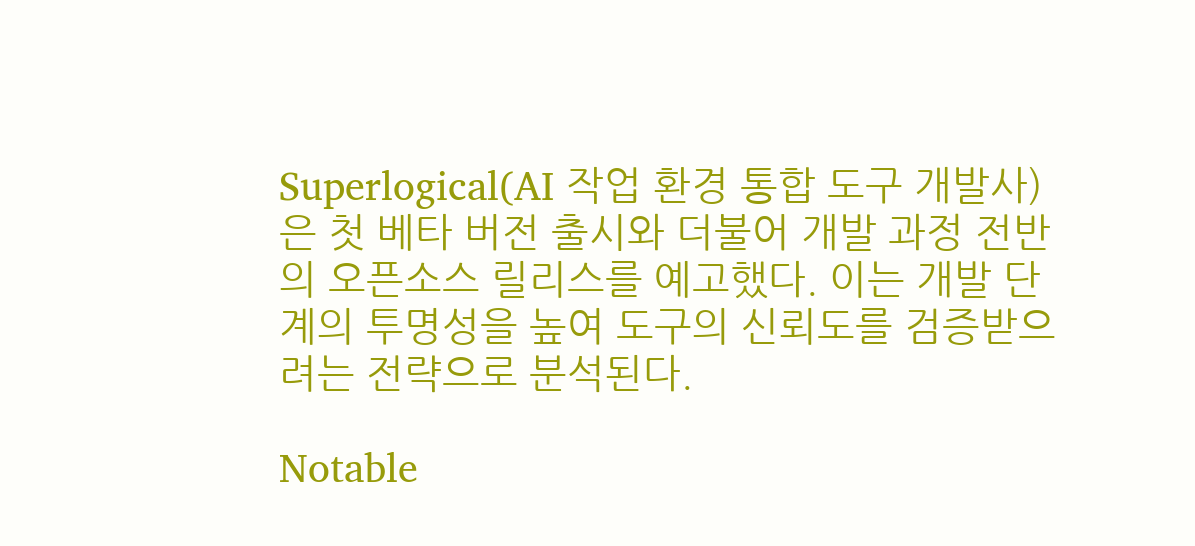Superlogical(AI 작업 환경 통합 도구 개발사)은 첫 베타 버전 출시와 더불어 개발 과정 전반의 오픈소스 릴리스를 예고했다. 이는 개발 단계의 투명성을 높여 도구의 신뢰도를 검증받으려는 전략으로 분석된다.

Notable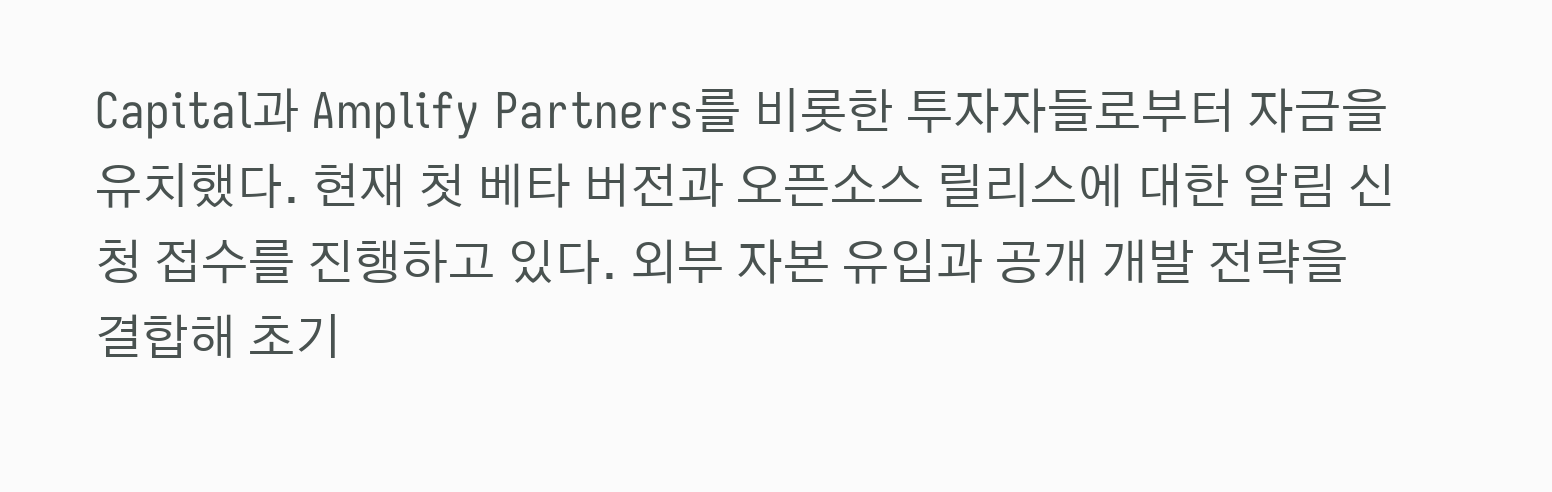Capital과 Amplify Partners를 비롯한 투자자들로부터 자금을 유치했다. 현재 첫 베타 버전과 오픈소스 릴리스에 대한 알림 신청 접수를 진행하고 있다. 외부 자본 유입과 공개 개발 전략을 결합해 초기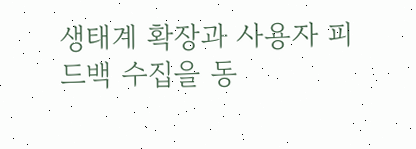생태계 확장과 사용자 피드백 수집을 동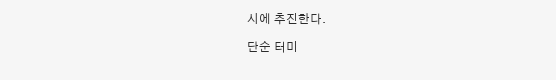시에 추진한다.

단순 터미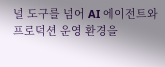널 도구를 넘어 AI 에이전트와 프로덕션 운영 환경을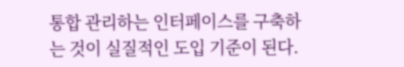통합 관리하는 인터페이스를 구축하는 것이 실질적인 도입 기준이 된다.